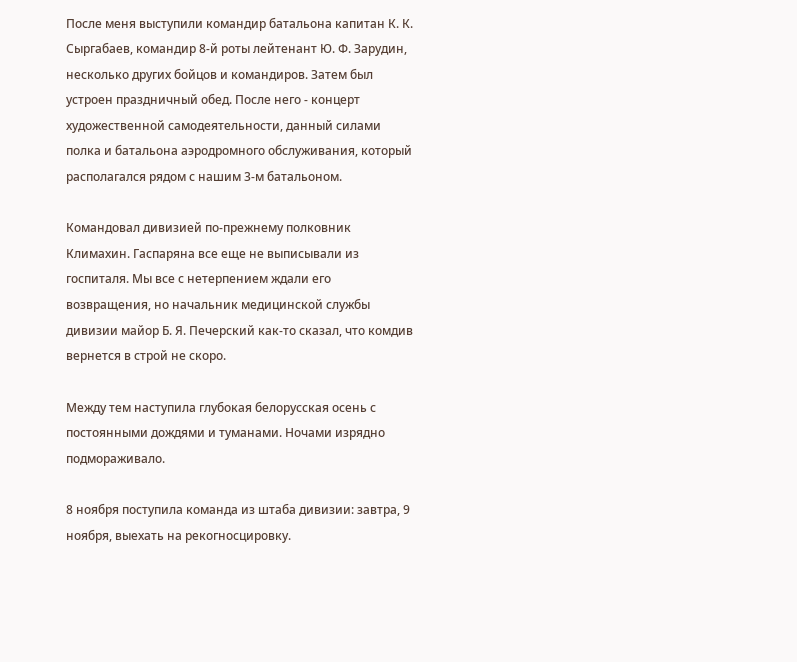После меня выступили командир батальона капитан К. К. Сыргабаев, командир 8-й роты лейтенант Ю. Ф. Зарудин, несколько других бойцов и командиров. Затем был устроен праздничный обед. После него - концерт художественной самодеятельности, данный силами полка и батальона аэродромного обслуживания, который располагался рядом с нашим 3-м батальоном.

Командовал дивизией по-прежнему полковник Климахин. Гаспаряна все еще не выписывали из госпиталя. Мы все с нетерпением ждали его возвращения, но начальник медицинской службы дивизии майор Б. Я. Печерский как-то сказал, что комдив вернется в строй не скоро.

Между тем наступила глубокая белорусская осень с постоянными дождями и туманами. Ночами изрядно подмораживало.

8 ноября поступила команда из штаба дивизии: завтра, 9 ноября, выехать на рекогносцировку.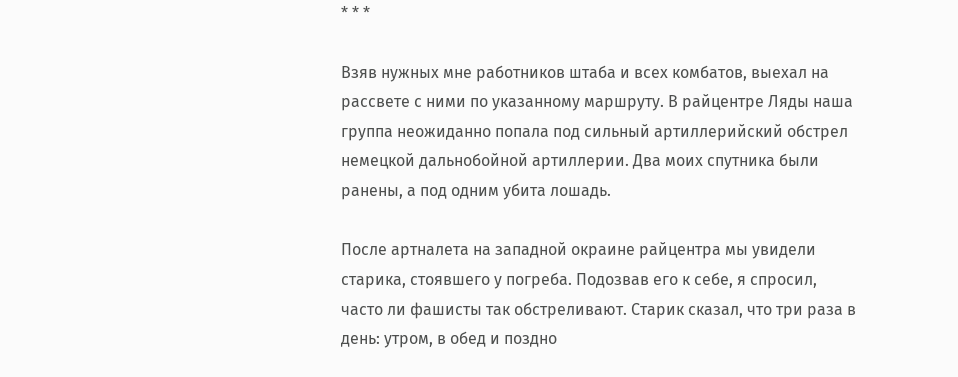* * *

Взяв нужных мне работников штаба и всех комбатов, выехал на рассвете с ними по указанному маршруту. В райцентре Ляды наша группа неожиданно попала под сильный артиллерийский обстрел немецкой дальнобойной артиллерии. Два моих спутника были ранены, а под одним убита лошадь.

После артналета на западной окраине райцентра мы увидели старика, стоявшего у погреба. Подозвав его к себе, я спросил, часто ли фашисты так обстреливают. Старик сказал, что три раза в день: утром, в обед и поздно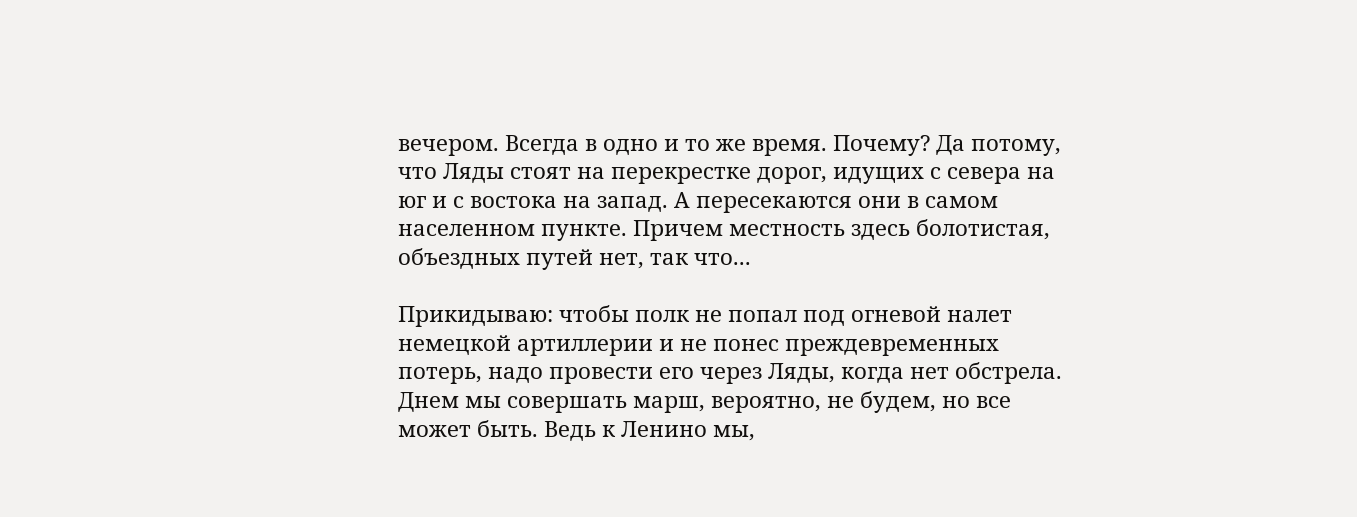вечером. Всегда в одно и то же время. Почему? Да потому, что Ляды стоят на перекрестке дорог, идущих с севера на юг и с востока на запад. А пересекаются они в самом населенном пункте. Причем местность здесь болотистая, объездных путей нет, так что...

Прикидываю: чтобы полк не попал под огневой налет немецкой артиллерии и не понес преждевременных потерь, надо провести его через Ляды, когда нет обстрела. Днем мы совершать марш, вероятно, не будем, но все может быть. Ведь к Ленино мы,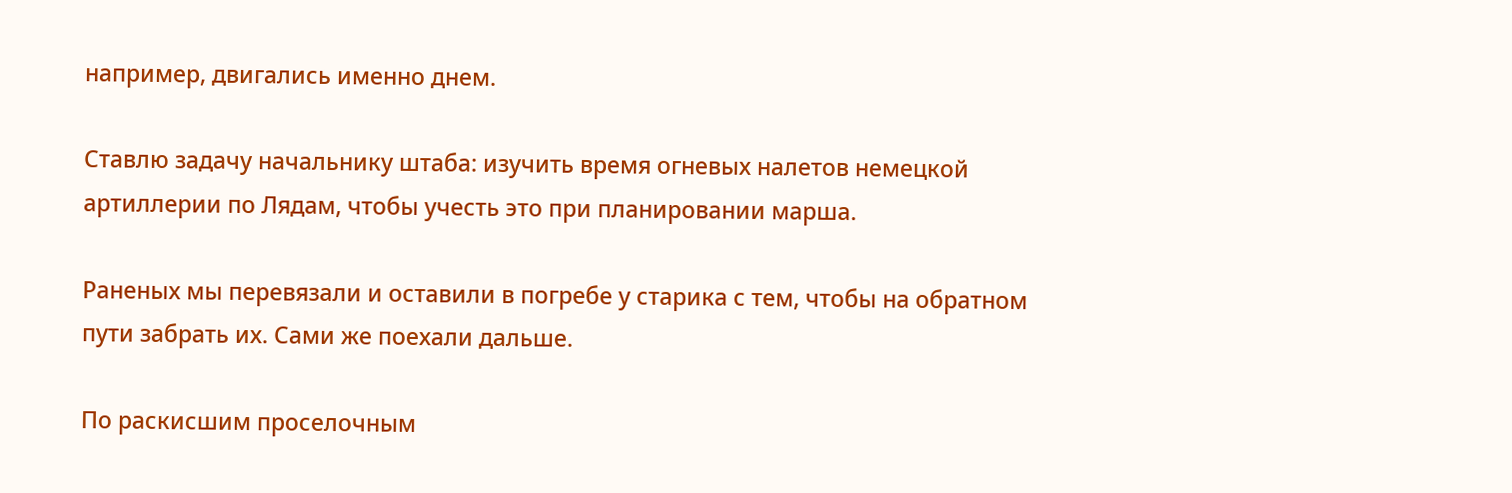например, двигались именно днем.

Ставлю задачу начальнику штаба: изучить время огневых налетов немецкой артиллерии по Лядам, чтобы учесть это при планировании марша.

Раненых мы перевязали и оставили в погребе у старика с тем, чтобы на обратном пути забрать их. Сами же поехали дальше.

По раскисшим проселочным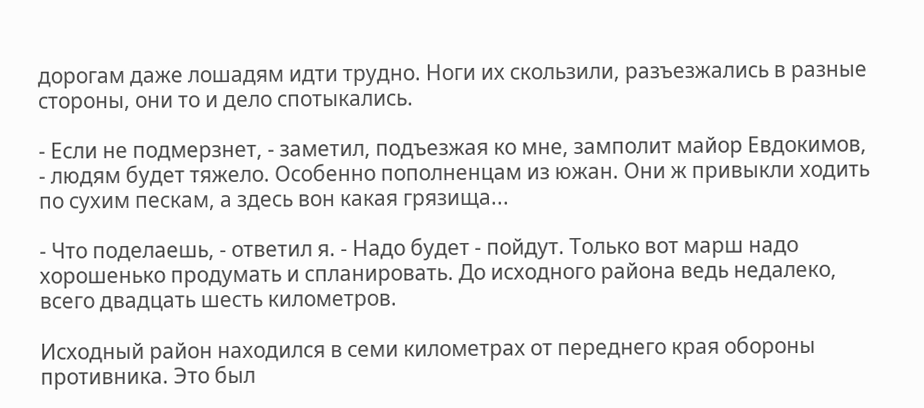дорогам даже лошадям идти трудно. Ноги их скользили, разъезжались в разные стороны, они то и дело спотыкались.

- Если не подмерзнет, - заметил, подъезжая ко мне, замполит майор Евдокимов, - людям будет тяжело. Особенно пополненцам из южан. Они ж привыкли ходить по сухим пескам, а здесь вон какая грязища...

- Что поделаешь, - ответил я. - Надо будет - пойдут. Только вот марш надо хорошенько продумать и спланировать. До исходного района ведь недалеко, всего двадцать шесть километров.

Исходный район находился в семи километрах от переднего края обороны противника. Это был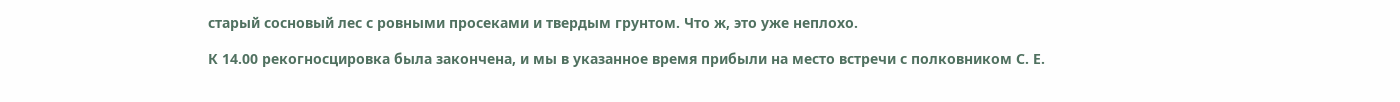старый сосновый лес с ровными просеками и твердым грунтом. Что ж, это уже неплохо.

К 14.00 рекогносцировка была закончена, и мы в указанное время прибыли на место встречи с полковником С. Е.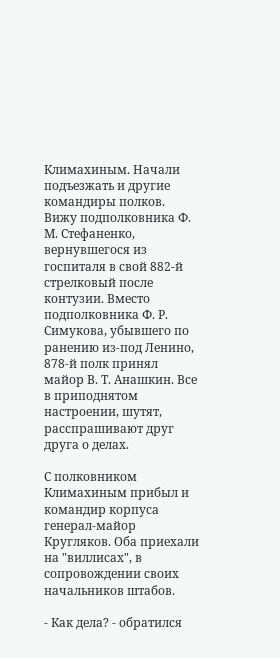Климахиным. Начали подъезжать и другие командиры полков. Вижу подполковника Ф. М. Стефаненко, вернувшегося из госпиталя в свой 882-й стрелковый после контузии. Вместо подполковника Ф. Р. Симукова, убывшего по ранению из-под Ленино, 878-й полк принял майор В. Т. Анашкин. Все в приподнятом настроении, шутят, расспрашивают друг друга о делах.

С полковником Климахиным прибыл и командир корпуса генерал-майор Кругляков. Оба приехали на "виллисах", в сопровождении своих начальников штабов.

- Как дела? - обратился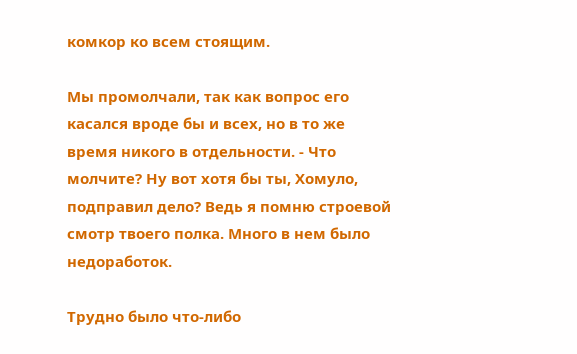комкор ко всем стоящим.

Мы промолчали, так как вопрос его касался вроде бы и всех, но в то же время никого в отдельности. - Что молчите? Ну вот хотя бы ты, Хомуло, подправил дело? Ведь я помню строевой смотр твоего полка. Много в нем было недоработок.

Трудно было что-либо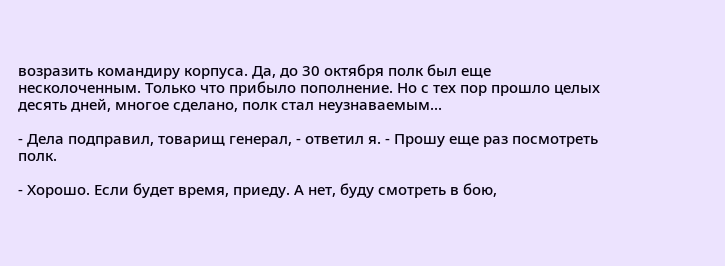возразить командиру корпуса. Да, до 30 октября полк был еще несколоченным. Только что прибыло пополнение. Но с тех пор прошло целых десять дней, многое сделано, полк стал неузнаваемым...

- Дела подправил, товарищ генерал, - ответил я. - Прошу еще раз посмотреть полк.

- Хорошо. Если будет время, приеду. А нет, буду смотреть в бою,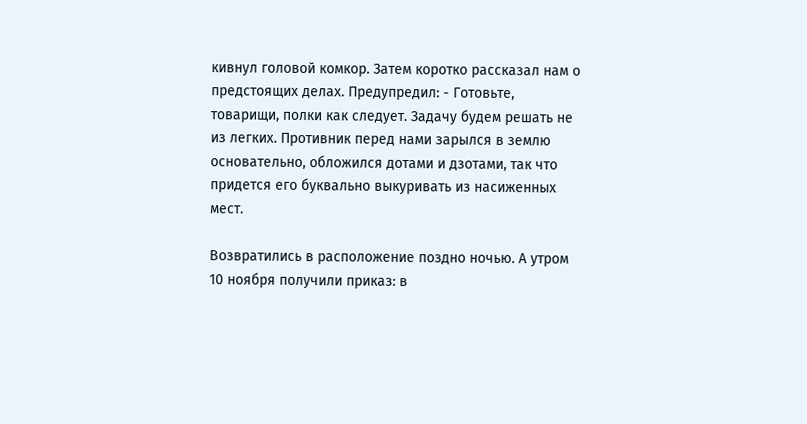кивнул головой комкор. Затем коротко рассказал нам о предстоящих делах. Предупредил: - Готовьте, товарищи, полки как следует. Задачу будем решать не из легких. Противник перед нами зарылся в землю основательно, обложился дотами и дзотами, так что придется его буквально выкуривать из насиженных мест.

Возвратились в расположение поздно ночью. А утром 10 ноября получили приказ: в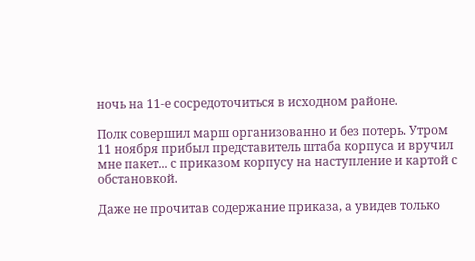ночь на 11-е сосредоточиться в исходном районе.

Полк совершил марш организованно и без потерь. Утром 11 ноября прибыл представитель штаба корпуса и вручил мне пакет... с приказом корпусу на наступление и картой с обстановкой.

Даже не прочитав содержание приказа, а увидев только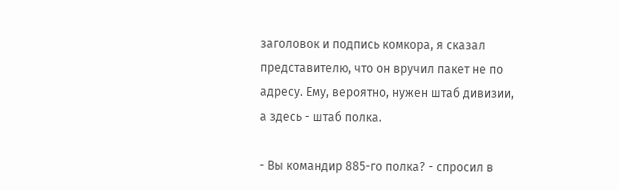заголовок и подпись комкора, я сказал представителю, что он вручил пакет не по адресу. Ему, вероятно, нужен штаб дивизии, а здесь - штаб полка.

- Вы командир 885-го полка? - спросил в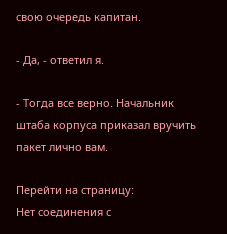свою очередь капитан.

- Да, - ответил я.

- Тогда все верно. Начальник штаба корпуса приказал вручить пакет лично вам.

Перейти на страницу:
Нет соединения с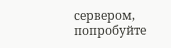сервером, попробуйте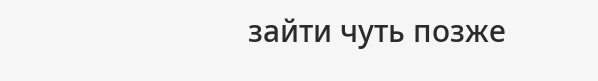зайти чуть позже